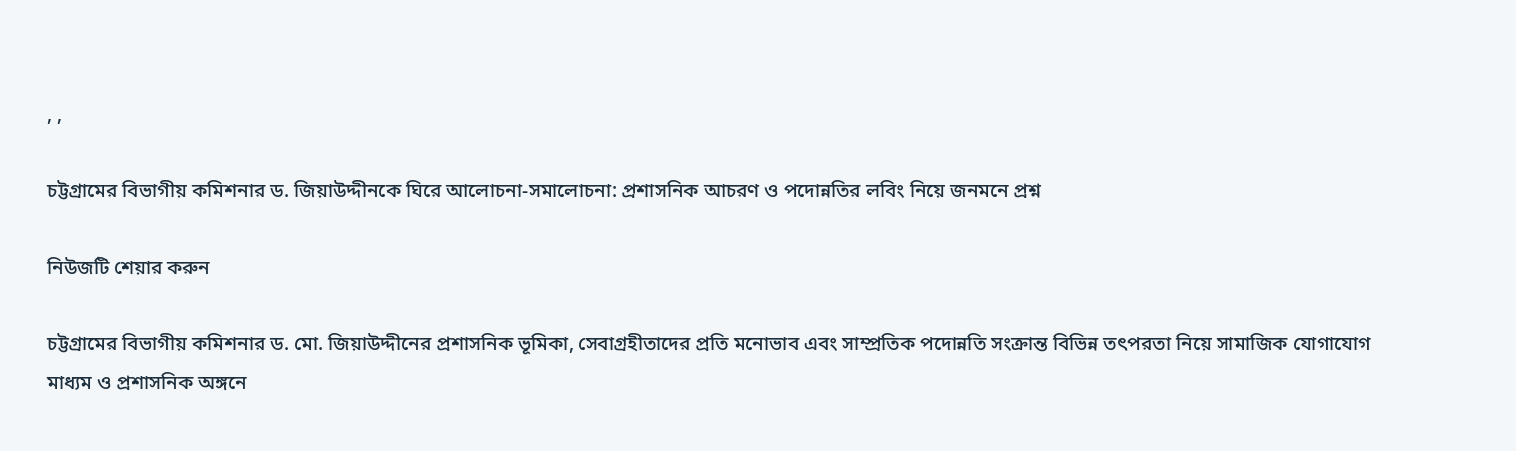, ,

চট্টগ্রামের বিভাগীয় কমিশনার ড. জিয়াউদ্দীনকে ঘিরে আলোচনা-সমালোচনা: প্রশাসনিক আচরণ ও পদোন্নতির লবিং নিয়ে জনমনে প্রশ্ন

নিউজটি শেয়ার করুন

চট্টগ্রামের বিভাগীয় কমিশনার ড. মো. জিয়াউদ্দীনের প্রশাসনিক ভূমিকা, সেবাগ্রহীতাদের প্রতি মনোভাব এবং সাম্প্রতিক পদোন্নতি সংক্রান্ত বিভিন্ন তৎপরতা নিয়ে সামাজিক যোগাযোগ মাধ্যম ও প্রশাসনিক অঙ্গনে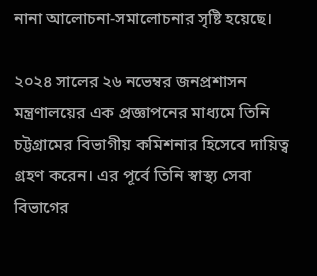নানা আলোচনা-সমালোচনার সৃষ্টি হয়েছে।

২০২৪ সালের ২৬ নভেম্বর জনপ্রশাসন মন্ত্রণালয়ের এক প্রজ্ঞাপনের মাধ্যমে তিনি চট্টগ্রামের বিভাগীয় কমিশনার হিসেবে দায়িত্ব গ্রহণ করেন। এর পূর্বে তিনি স্বাস্থ্য সেবা বিভাগের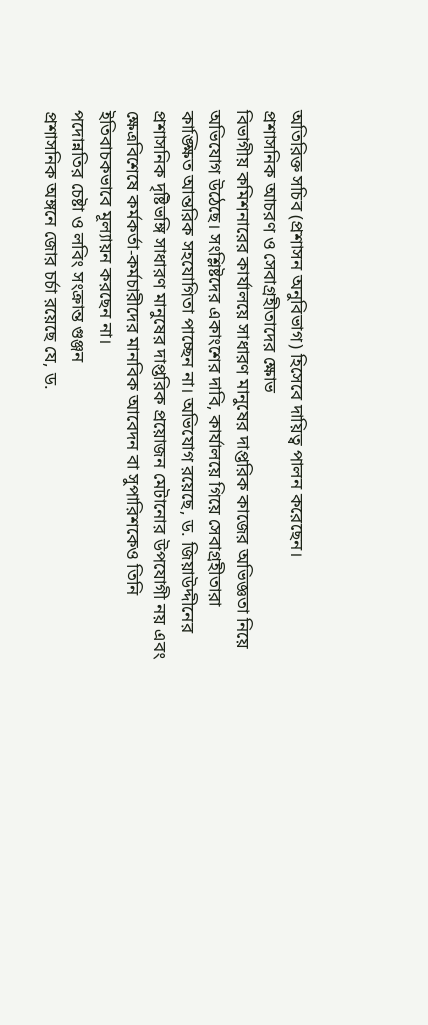অতিরিক্ত সচিব (প্রশাসন অনুবিভাগ) হিসেবে দায়িত্ব পালন করেছেন।
প্রশাসনিক আচরণ ও সেবাগ্রহীতাদের ক্ষোভ
বিভাগীয় কমিশনারের কার্যালয়ে সাধারণ মানুষের দাপ্তরিক কাজের অভিজ্ঞতা নিয়ে অভিযোগ উঠেছে। সংশ্লিষ্টদের একাংশের দাবি, কার্যালয়ে গিয়ে সেবাগ্রহীতারা কাঙ্ক্ষিত আন্তরিক সহযোগিতা পাচ্ছেন না। অভিযোগ রয়েছে, ড. জিয়াউদ্দীনের প্রশাসনিক দৃষ্টিভঙ্গি সাধারণ মানুষের দাপ্তরিক প্রয়োজন মেটানোর উপযোগী নয় এবং ক্ষেত্রবিশেষে কর্মকর্তা-কর্মচারীদের মানবিক আবেদন বা সুপারিশকেও তিনি ইতিবাচকভাবে মূল্যায়ন করছেন না।
পদোন্নতির চেষ্টা ও লবিং সংক্রান্ত গুঞ্জন
প্রশাসনিক অঙ্গনে জোর চর্চা রয়েছে যে, ড.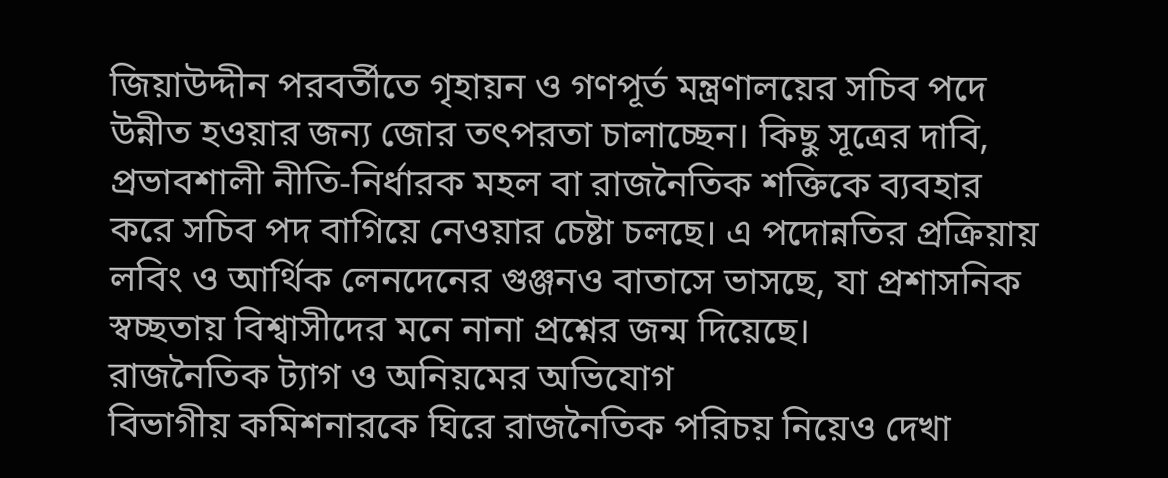জিয়াউদ্দীন পরবর্তীতে গৃহায়ন ও গণপূর্ত মন্ত্রণালয়ের সচিব পদে উন্নীত হওয়ার জন্য জোর তৎপরতা চালাচ্ছেন। কিছু সূত্রের দাবি, প্রভাবশালী নীতি-নির্ধারক মহল বা রাজনৈতিক শক্তিকে ব্যবহার করে সচিব পদ বাগিয়ে নেওয়ার চেষ্টা চলছে। এ পদোন্নতির প্রক্রিয়ায় লবিং ও আর্থিক লেনদেনের গুঞ্জনও বাতাসে ভাসছে, যা প্রশাসনিক স্বচ্ছতায় বিশ্বাসীদের মনে নানা প্রশ্নের জন্ম দিয়েছে।
রাজনৈতিক ট্যাগ ও অনিয়মের অভিযোগ
বিভাগীয় কমিশনারকে ঘিরে রাজনৈতিক পরিচয় নিয়েও দেখা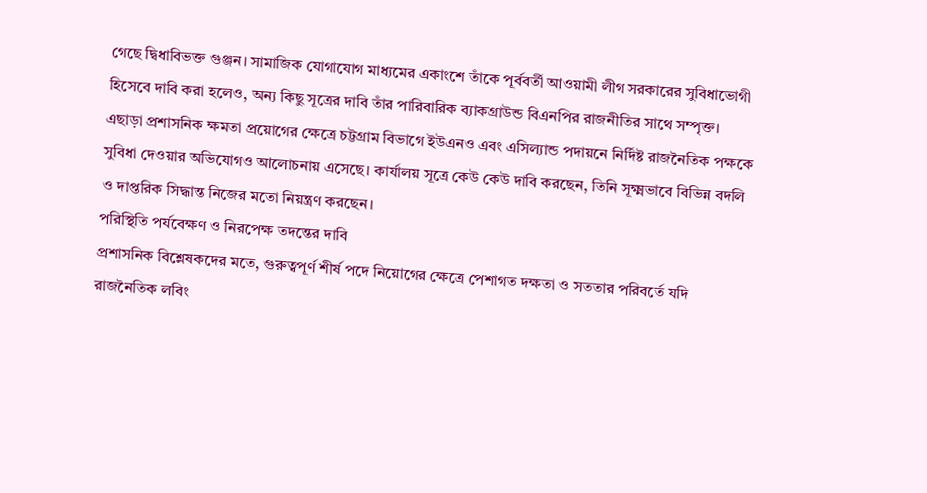গেছে দ্বিধাবিভক্ত গুঞ্জন। সামাজিক যোগাযোগ মাধ্যমের একাংশে তাঁকে পূর্ববর্তী আওয়ামী লীগ সরকারের সুবিধাভোগী হিসেবে দাবি করা হলেও, অন্য কিছু সূত্রের দাবি তাঁর পারিবারিক ব্যাকগ্রাউন্ড বিএনপির রাজনীতির সাথে সম্পৃক্ত।
এছাড়া প্রশাসনিক ক্ষমতা প্রয়োগের ক্ষেত্রে চট্টগ্রাম বিভাগে ইউএনও এবং এসিল্যান্ড পদায়নে নির্দিষ্ট রাজনৈতিক পক্ষকে সুবিধা দেওয়ার অভিযোগও আলোচনায় এসেছে। কার্যালয় সূত্রে কেউ কেউ দাবি করছেন, তিনি সূক্ষ্মভাবে বিভিন্ন বদলি ও দাপ্তরিক সিদ্ধান্ত নিজের মতো নিয়ন্ত্রণ করছেন।
পরিস্থিতি পর্যবেক্ষণ ও নিরপেক্ষ তদন্তের দাবি
প্রশাসনিক বিশ্লেষকদের মতে, গুরুত্বপূর্ণ শীর্ষ পদে নিয়োগের ক্ষেত্রে পেশাগত দক্ষতা ও সততার পরিবর্তে যদি রাজনৈতিক লবিং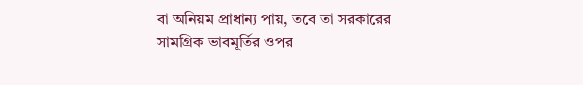বা অনিয়ম প্রাধান্য পায়, তবে তা সরকারের সামগ্রিক ভাবমূর্তির ওপর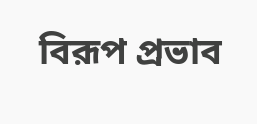বিরূপ প্রভাব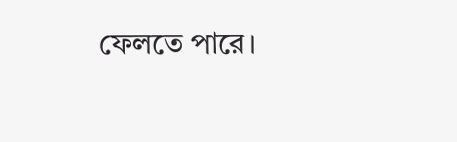ফেলতে পারে।